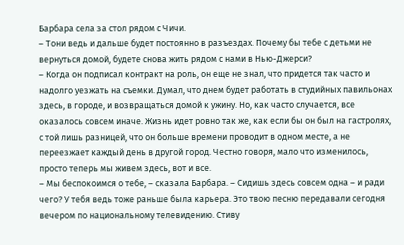Барбара села за стол рядом с Чичи.
– Тони ведь и дальше будет постоянно в разъездах. Почему бы тебе с детьми не вернуться домой, будете снова жить рядом с нами в Нью-Джерси?
– Когда он подписал контракт на роль, он еще не знал, что придется так часто и надолго уезжать на съемки. Думал, что днем будет работать в студийных павильонах здесь, в городе, и возвращаться домой к ужину. Но, как часто случается, все оказалось совсем иначе. Жизнь идет ровно так же, как если бы он был на гастролях, с той лишь разницей, что он больше времени проводит в одном месте, а не переезжает каждый день в другой город. Честно говоря, мало что изменилось, просто теперь мы живем здесь, вот и все.
– Мы беспокоимся о тебе, – сказала Барбара. – Сидишь здесь совсем одна – и ради чего? У тебя ведь тоже раньше была карьера. Это твою песню передавали сегодня вечером по национальному телевидению. Стиву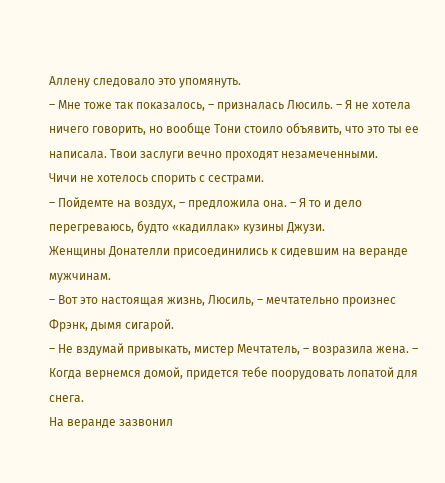Аллену следовало это упомянуть.
– Мне тоже так показалось, – призналась Люсиль. – Я не хотела ничего говорить, но вообще Тони стоило объявить, что это ты ее написала. Твои заслуги вечно проходят незамеченными.
Чичи не хотелось спорить с сестрами.
– Пойдемте на воздух, – предложила она. – Я то и дело перегреваюсь, будто «кадиллак» кузины Джузи.
Женщины Донателли присоединились к сидевшим на веранде мужчинам.
– Вот это настоящая жизнь, Люсиль, – мечтательно произнес Фрэнк, дымя сигарой.
– Не вздумай привыкать, мистер Мечтатель, – возразила жена. – Когда вернемся домой, придется тебе поорудовать лопатой для снега.
На веранде зазвонил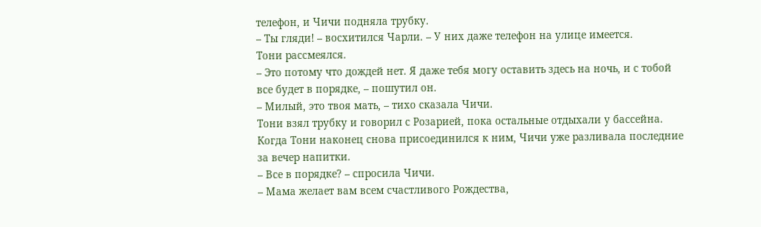телефон, и Чичи подняла трубку.
– Ты гляди! – восхитился Чарли. – У них даже телефон на улице имеется.
Тони рассмеялся.
– Это потому что дождей нет. Я даже тебя могу оставить здесь на ночь, и с тобой все будет в порядке, – пошутил он.
– Милый, это твоя мать, – тихо сказала Чичи.
Тони взял трубку и говорил с Розарией, пока остальные отдыхали у бассейна. Когда Тони наконец снова присоединился к ним, Чичи уже разливала последние за вечер напитки.
– Все в порядке? – спросила Чичи.
– Мама желает вам всем счастливого Рождества,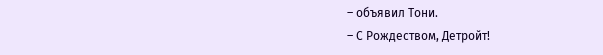– объявил Тони.
– С Рождеством, Детройт!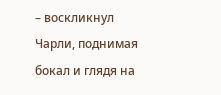– воскликнул Чарли, поднимая бокал и глядя на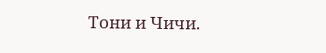Тони и Чичи.